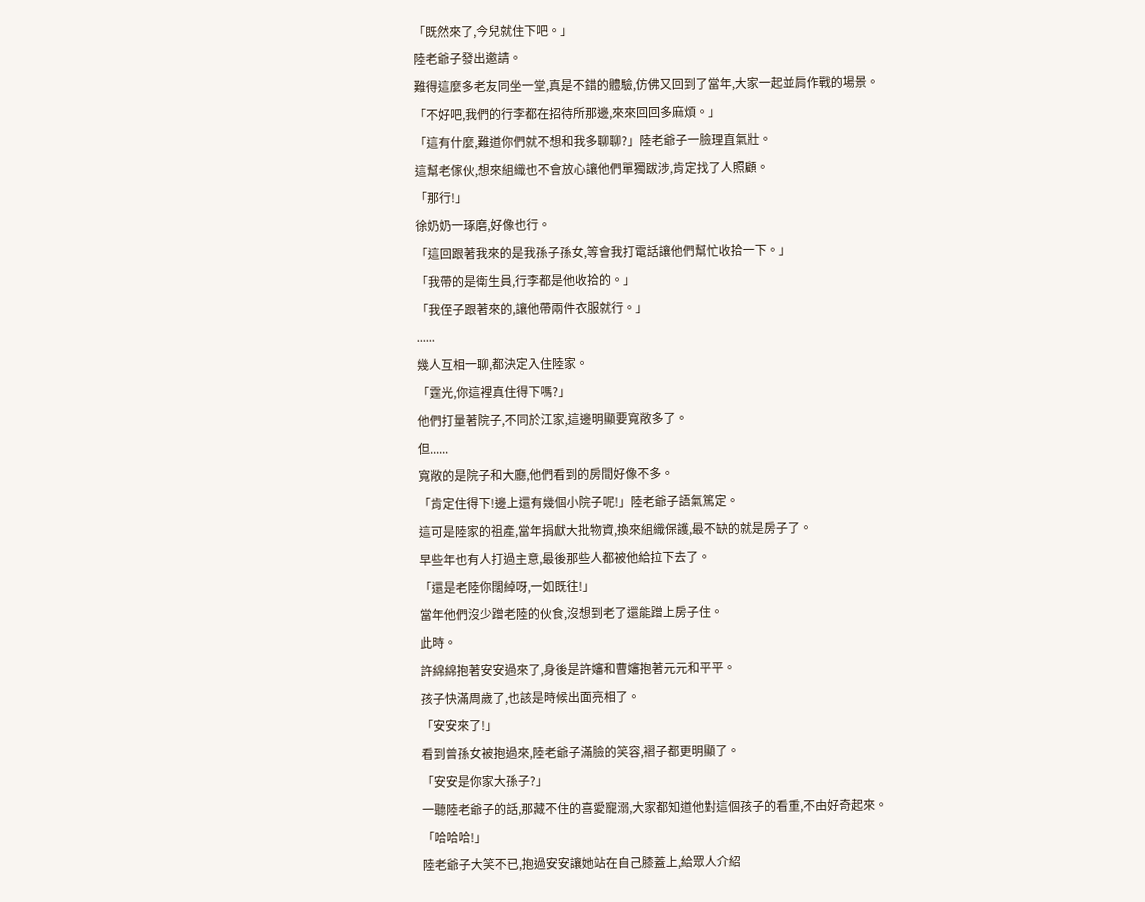「既然來了,今兒就住下吧。」
陸老爺子發出邀請。
難得這麼多老友同坐一堂,真是不錯的體驗,仿佛又回到了當年,大家一起並肩作戰的場景。
「不好吧,我們的行李都在招待所那邊,來來回回多麻煩。」
「這有什麼,難道你們就不想和我多聊聊?」陸老爺子一臉理直氣壯。
這幫老傢伙,想來組織也不會放心讓他們單獨跋涉,肯定找了人照顧。
「那行!」
徐奶奶一琢磨,好像也行。
「這回跟著我來的是我孫子孫女,等會我打電話讓他們幫忙收拾一下。」
「我帶的是衛生員,行李都是他收拾的。」
「我侄子跟著來的,讓他帶兩件衣服就行。」
......
幾人互相一聊,都決定入住陸家。
「霆光,你這裡真住得下嗎?」
他們打量著院子,不同於江家,這邊明顯要寬敞多了。
但......
寬敞的是院子和大廳,他們看到的房間好像不多。
「肯定住得下!邊上還有幾個小院子呢!」陸老爺子語氣篤定。
這可是陸家的祖產,當年捐獻大批物資,換來組織保護,最不缺的就是房子了。
早些年也有人打過主意,最後那些人都被他給拉下去了。
「還是老陸你闊綽呀,一如既往!」
當年他們沒少蹭老陸的伙食,沒想到老了還能蹭上房子住。
此時。
許綿綿抱著安安過來了,身後是許嬸和曹嬸抱著元元和平平。
孩子快滿周歲了,也該是時候出面亮相了。
「安安來了!」
看到曾孫女被抱過來,陸老爺子滿臉的笑容,褶子都更明顯了。
「安安是你家大孫子?」
一聽陸老爺子的話,那藏不住的喜愛寵溺,大家都知道他對這個孩子的看重,不由好奇起來。
「哈哈哈!」
陸老爺子大笑不已,抱過安安讓她站在自己膝蓋上,給眾人介紹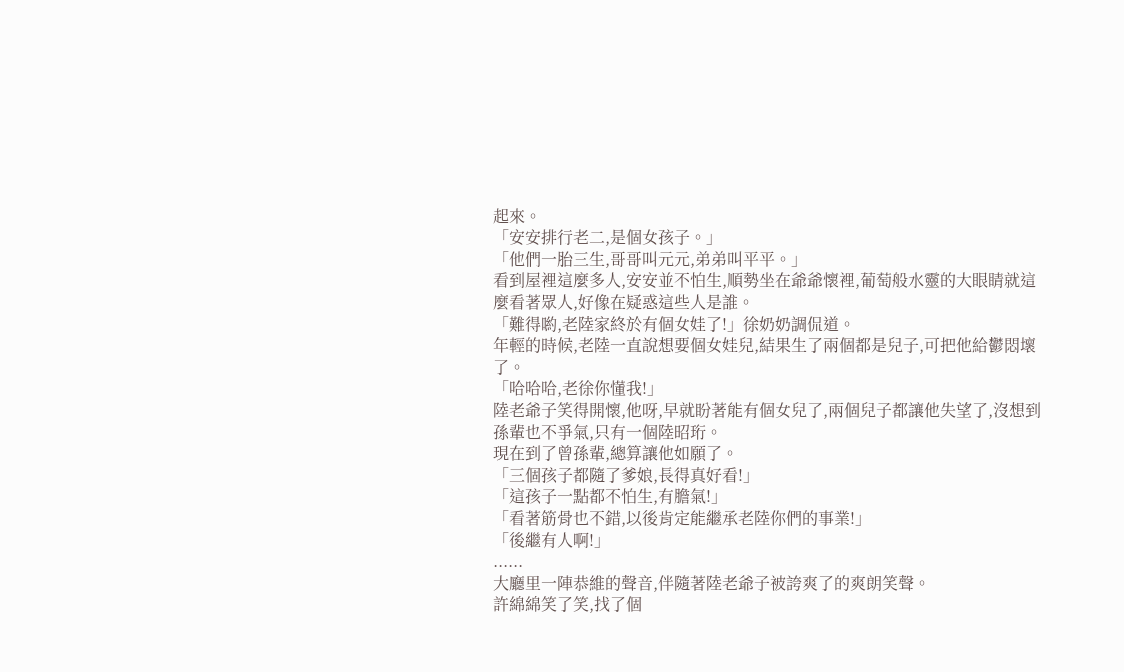起來。
「安安排行老二,是個女孩子。」
「他們一胎三生,哥哥叫元元,弟弟叫平平。」
看到屋裡這麼多人,安安並不怕生,順勢坐在爺爺懷裡,葡萄般水靈的大眼睛就這麼看著眾人,好像在疑惑這些人是誰。
「難得喲,老陸家終於有個女娃了!」徐奶奶調侃道。
年輕的時候,老陸一直說想要個女娃兒,結果生了兩個都是兒子,可把他給鬱悶壞了。
「哈哈哈,老徐你懂我!」
陸老爺子笑得開懷,他呀,早就盼著能有個女兒了,兩個兒子都讓他失望了,沒想到孫輩也不爭氣,只有一個陸昭珩。
現在到了曾孫輩,總算讓他如願了。
「三個孩子都隨了爹娘,長得真好看!」
「這孩子一點都不怕生,有膽氣!」
「看著筋骨也不錯,以後肯定能繼承老陸你們的事業!」
「後繼有人啊!」
......
大廳里一陣恭維的聲音,伴隨著陸老爺子被誇爽了的爽朗笑聲。
許綿綿笑了笑,找了個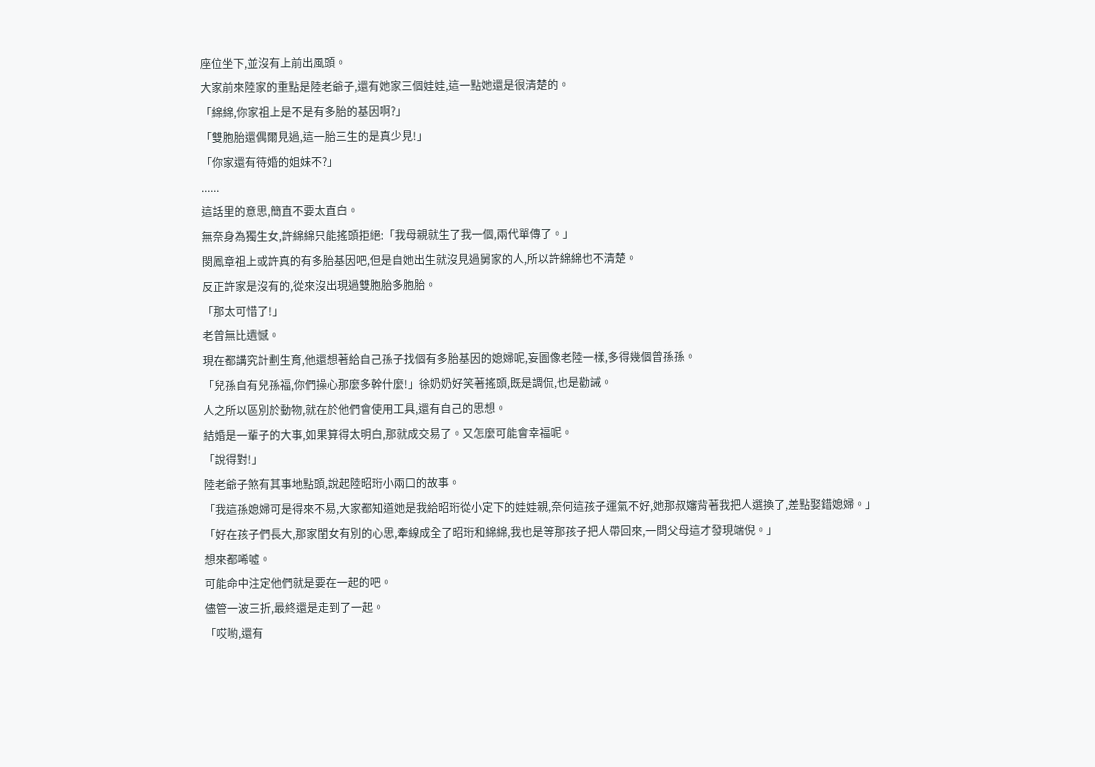座位坐下,並沒有上前出風頭。
大家前來陸家的重點是陸老爺子,還有她家三個娃娃,這一點她還是很清楚的。
「綿綿,你家祖上是不是有多胎的基因啊?」
「雙胞胎還偶爾見過,這一胎三生的是真少見!」
「你家還有待婚的姐妹不?」
......
這話里的意思,簡直不要太直白。
無奈身為獨生女,許綿綿只能搖頭拒絕:「我母親就生了我一個,兩代單傳了。」
閔鳳章祖上或許真的有多胎基因吧,但是自她出生就沒見過舅家的人,所以許綿綿也不清楚。
反正許家是沒有的,從來沒出現過雙胞胎多胞胎。
「那太可惜了!」
老曾無比遺憾。
現在都講究計劃生育,他還想著給自己孫子找個有多胎基因的媳婦呢,妄圖像老陸一樣,多得幾個曾孫孫。
「兒孫自有兒孫福,你們操心那麼多幹什麼!」徐奶奶好笑著搖頭,既是調侃,也是勸誡。
人之所以區別於動物,就在於他們會使用工具,還有自己的思想。
結婚是一輩子的大事,如果算得太明白,那就成交易了。又怎麼可能會幸福呢。
「說得對!」
陸老爺子煞有其事地點頭,說起陸昭珩小兩口的故事。
「我這孫媳婦可是得來不易,大家都知道她是我給昭珩從小定下的娃娃親,奈何這孩子運氣不好,她那叔嬸背著我把人選換了,差點娶錯媳婦。」
「好在孩子們長大,那家閨女有別的心思,牽線成全了昭珩和綿綿,我也是等那孩子把人帶回來,一問父母這才發現端倪。」
想來都唏噓。
可能命中注定他們就是要在一起的吧。
儘管一波三折,最終還是走到了一起。
「哎喲,還有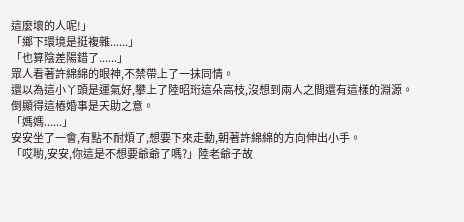這麼壞的人呢!」
「鄉下環境是挺複雜......」
「也算陰差陽錯了......」
眾人看著許綿綿的眼神,不禁帶上了一抹同情。
還以為這小丫頭是運氣好,攀上了陸昭珩這朵高枝,沒想到兩人之間還有這樣的淵源。
倒顯得這樁婚事是天助之意。
「媽媽......」
安安坐了一會,有點不耐煩了,想要下來走動,朝著許綿綿的方向伸出小手。
「哎喲,安安,你這是不想要爺爺了嗎?」陸老爺子故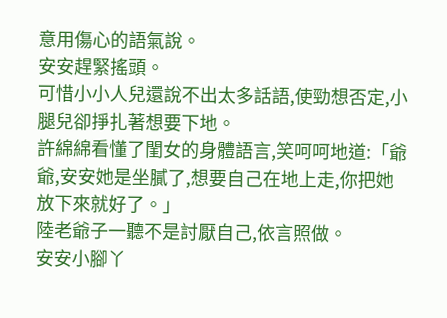意用傷心的語氣說。
安安趕緊搖頭。
可惜小小人兒還說不出太多話語,使勁想否定,小腿兒卻掙扎著想要下地。
許綿綿看懂了閨女的身體語言,笑呵呵地道:「爺爺,安安她是坐膩了,想要自己在地上走,你把她放下來就好了。」
陸老爺子一聽不是討厭自己,依言照做。
安安小腳丫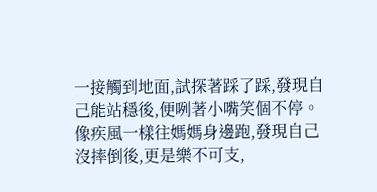一接觸到地面,試探著踩了踩,發現自己能站穩後,便咧著小嘴笑個不停。
像疾風一樣往媽媽身邊跑,發現自己沒摔倒後,更是樂不可支,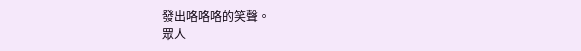發出咯咯咯的笑聲。
眾人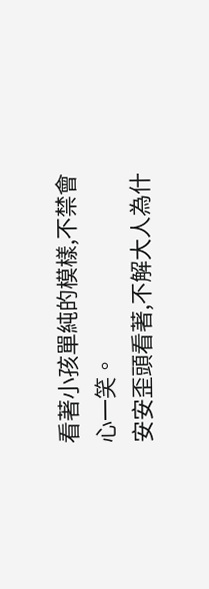看著小孩單純的模樣,不禁會心一笑。
安安歪頭看著,不解大人為什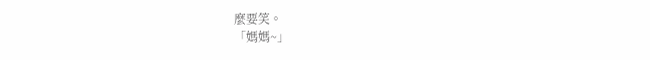麼要笑。
「媽媽~」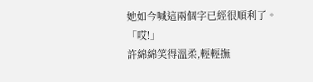她如今喊這兩個字已經很順利了。
「哎!」
許綿綿笑得溫柔,輕輕撫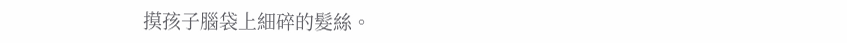摸孩子腦袋上細碎的髮絲。